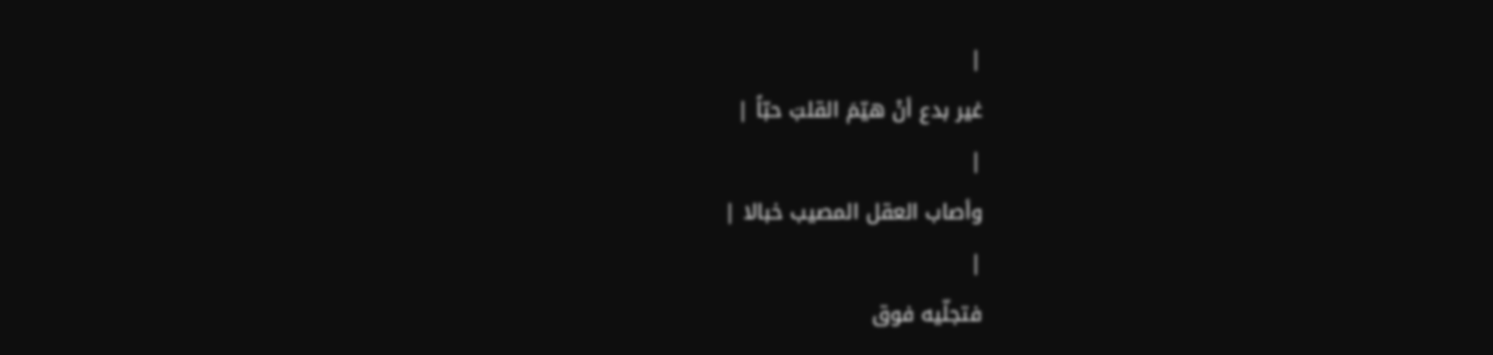|
غير بدع أنْ هيّمَ القلبَ حبّاً |
|
وأصاب العقل المصيب خبالا |
|
فتجلّيه فوق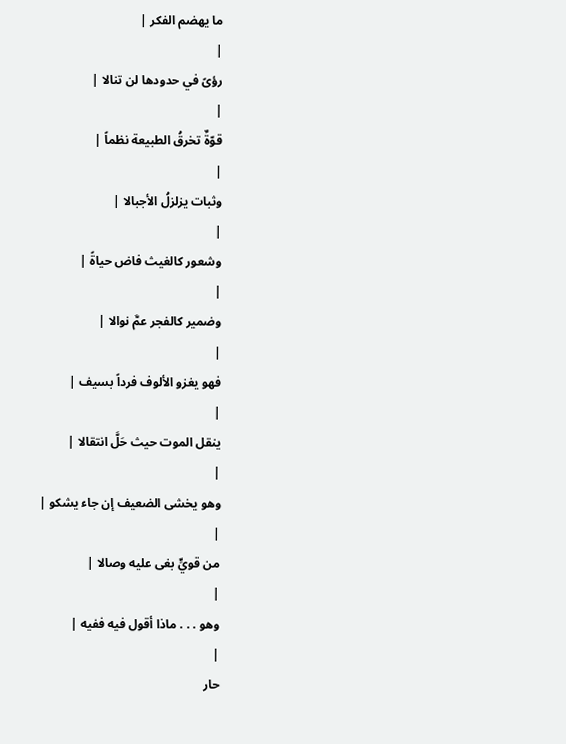ما يهضم الفكر |
|
رؤىً في حدودها لن تنالا |
|
قوّةٌ تخرقُ الطبيعة نظماً |
|
وثبات يزلزلُ الأجبالا |
|
وشعور كالغيث فاض حياةً |
|
وضمير كالفجر عمَّ نوالا |
|
فهو يغزو الألوف فرداً بسيف |
|
ينقل الموت حيث حَلَّ انتقالا |
|
وهو يخشى الضعيف إن جاء يشكو |
|
من قويٍّ بغى عليه وصالا |
|
وهو . . . ماذا أقول فيه ففيه |
|
حار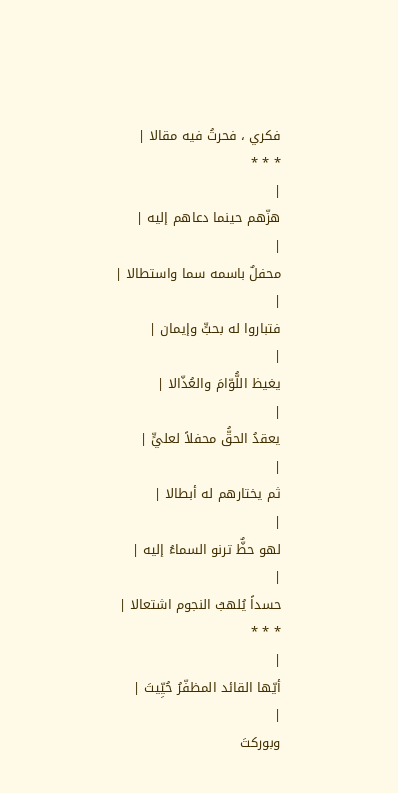فكري ، فحرتُ فيه مقالا |
* * *
|
هزّهم حينما دعاهم إليه |
|
محفلٌ باسمه سما واستطالا |
|
فتباروا له بحبٍّ وإيمان |
|
يغيظ اللُّوّامَ والعُذّالا |
|
يعقدُ الحقُّ محفلاً لعليٍّ |
|
ثم يختارهم له أبطالا |
|
لهو حظٌّ ترنو السماءُ إليه |
|
حسداً يُلهبُ النجوم اشتعالا |
* * *
|
أيّها القائد المظفّرُ حُيِّيتَ |
|
وبوركتَ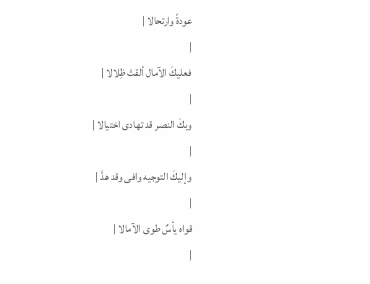عودةً وارتحالا |
|
فعليكَ الآمال ألقتْ ظِلالا |
|
وبكَ النصر قد تهادى اختيالا |
|
وإليكَ التوجيه وافى وقد هدَّ |
|
قواه يأسٌ طوى الآمالا |
|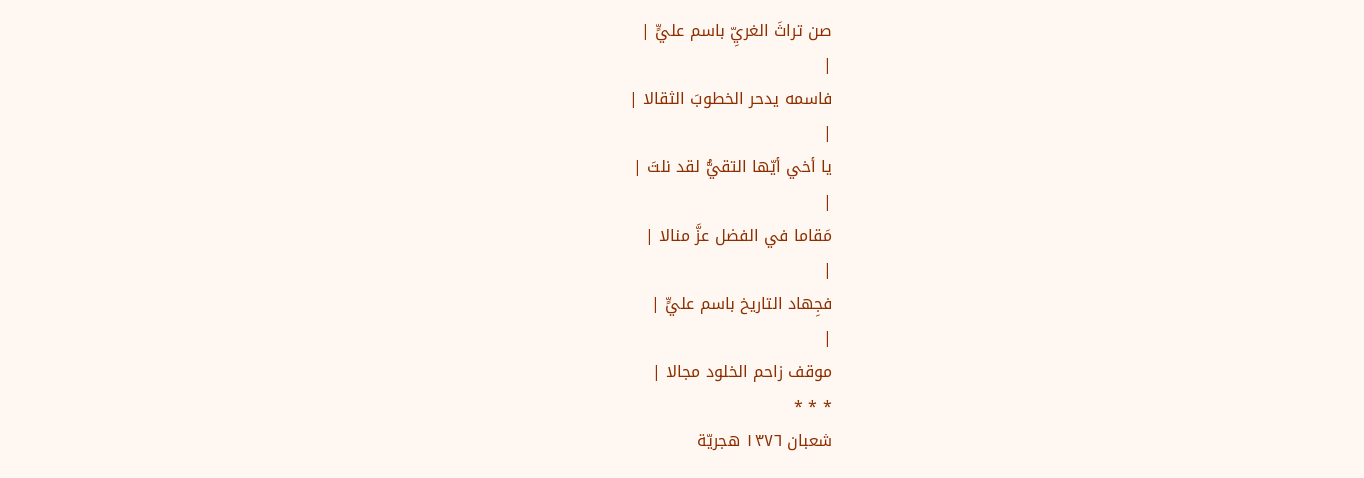صن تراثَ الغريِّ باسم عليٍّ |
|
فاسمه يدحر الخطوبَ الثقالا |
|
يا أخي أيّها التقيُّ لقد نلتَ |
|
مَقاما في الفضل عزَّ منالا |
|
فجِهاد التاريخ باسم عليٍّ |
|
موقف زاحم الخلود مجالا |
* * *
شعبان ١٣٧٦ هجريّة